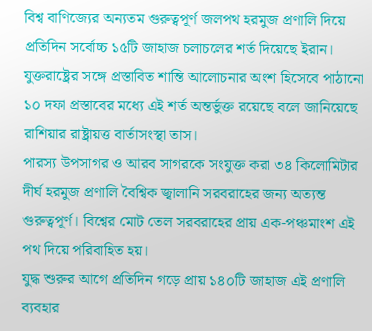বিশ্ব বাণিজ্যের অন্যতম গুরুত্বপূর্ণ জলপথ হরমুজ প্রণালি দিয়ে প্রতিদিন সর্বোচ্চ ১৫টি জাহাজ চলাচলের শর্ত দিয়েছে ইরান। যুক্তরাষ্ট্রের সঙ্গে প্রস্তাবিত শান্তি আলোচনার অংশ হিসেবে পাঠানো ১০ দফা প্রস্তাবের মধ্যে এই শর্ত অন্তর্ভুক্ত রয়েছে বলে জানিয়েছে রাশিয়ার রাষ্ট্রায়ত্ত বার্তাসংস্থা তাস।
পারস্য উপসাগর ও আরব সাগরকে সংযুক্ত করা ৩৪ কিলোমিটার দীর্ঘ হরমুজ প্রণালি বৈশ্বিক জ্বালানি সরবরাহের জন্য অত্যন্ত গুরুত্বপূর্ণ। বিশ্বের মোট তেল সরবরাহের প্রায় এক-পঞ্চমাংশ এই পথ দিয়ে পরিবাহিত হয়।
যুদ্ধ শুরুর আগে প্রতিদিন গড়ে প্রায় ১৪০টি জাহাজ এই প্রণালি ব্যবহার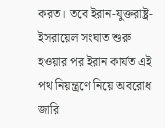করত। তবে ইরান-যুক্তরাষ্ট্র-ইসরায়েল সংঘাত শুরু হওয়ার পর ইরান কার্যত এই পথ নিয়ন্ত্রণে নিয়ে অবরোধ জারি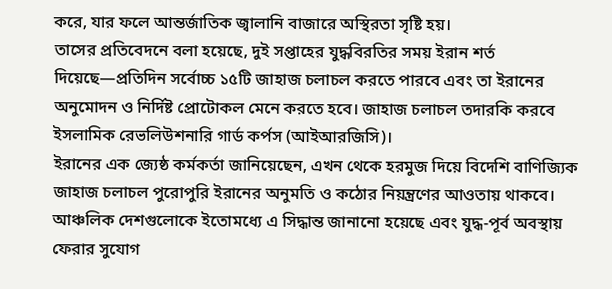করে, যার ফলে আন্তর্জাতিক জ্বালানি বাজারে অস্থিরতা সৃষ্টি হয়।
তাসের প্রতিবেদনে বলা হয়েছে, দুই সপ্তাহের যুদ্ধবিরতির সময় ইরান শর্ত দিয়েছে—প্রতিদিন সর্বোচ্চ ১৫টি জাহাজ চলাচল করতে পারবে এবং তা ইরানের অনুমোদন ও নির্দিষ্ট প্রোটোকল মেনে করতে হবে। জাহাজ চলাচল তদারকি করবে ইসলামিক রেভলিউশনারি গার্ড কর্পস (আইআরজিসি)।
ইরানের এক জ্যেষ্ঠ কর্মকর্তা জানিয়েছেন, এখন থেকে হরমুজ দিয়ে বিদেশি বাণিজ্যিক জাহাজ চলাচল পুরোপুরি ইরানের অনুমতি ও কঠোর নিয়ন্ত্রণের আওতায় থাকবে। আঞ্চলিক দেশগুলোকে ইতোমধ্যে এ সিদ্ধান্ত জানানো হয়েছে এবং যুদ্ধ-পূর্ব অবস্থায় ফেরার সুযোগ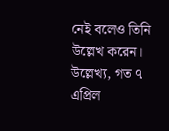নেই বলেও তিনি উল্লেখ করেন।
উল্লেখ্য, গত ৭ এপ্রিল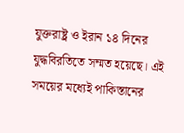যুক্তরাষ্ট্র ও ইরান ১৪ দিনের যুদ্ধবিরতিতে সম্মত হয়েছে। এই সময়ের মধ্যেই পাকিস্তানের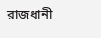রাজধানী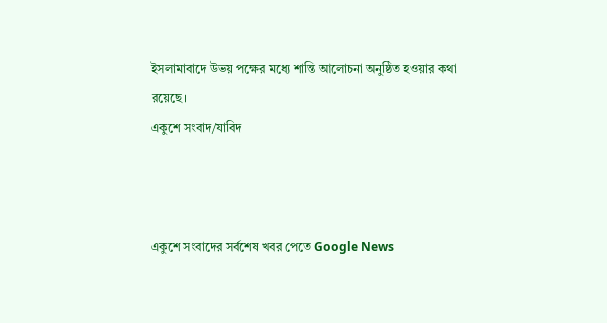ইসলামাবাদে উভয় পক্ষের মধ্যে শান্তি আলোচনা অনুষ্ঠিত হওয়ার কথা রয়েছে।
একুশে সংবাদ/যাবিদ



একুশে সংবাদের সর্বশেষ খবর পেতে Google News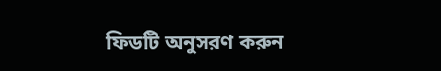ফিডটি অনুসরণ করুন